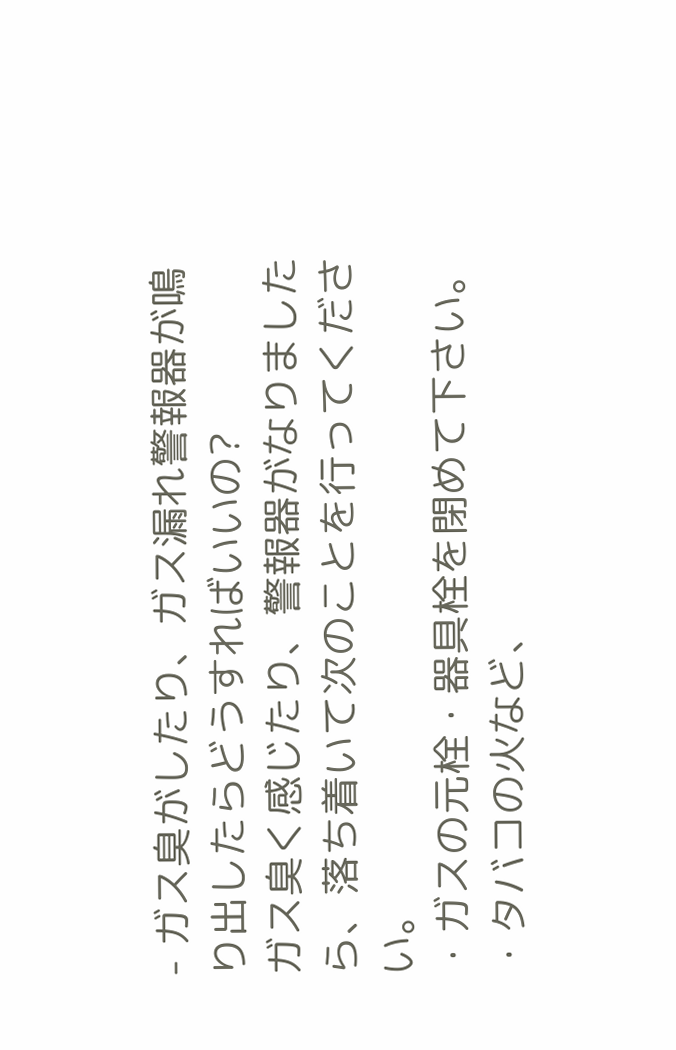- ガス臭がしたり、ガス漏れ警報器が鳴り出したらどうすればいいの?
ガス臭く感じたり、警報器がなりましたら、落ち着いて次のことを行ってください。
・ガスの元栓・器具栓を閉めて下さい。
・タバコの火など、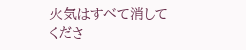火気はすべて消してくださ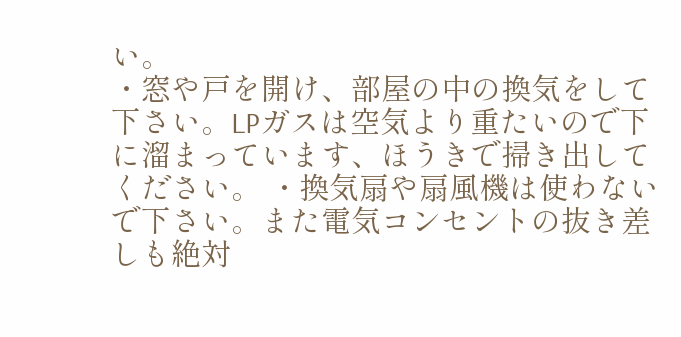い。
・窓や戸を開け、部屋の中の換気をして下さい。LPガスは空気より重たいので下に溜まっています、ほうきで掃き出してください。 ・換気扇や扇風機は使わないで下さい。また電気コンセントの抜き差しも絶対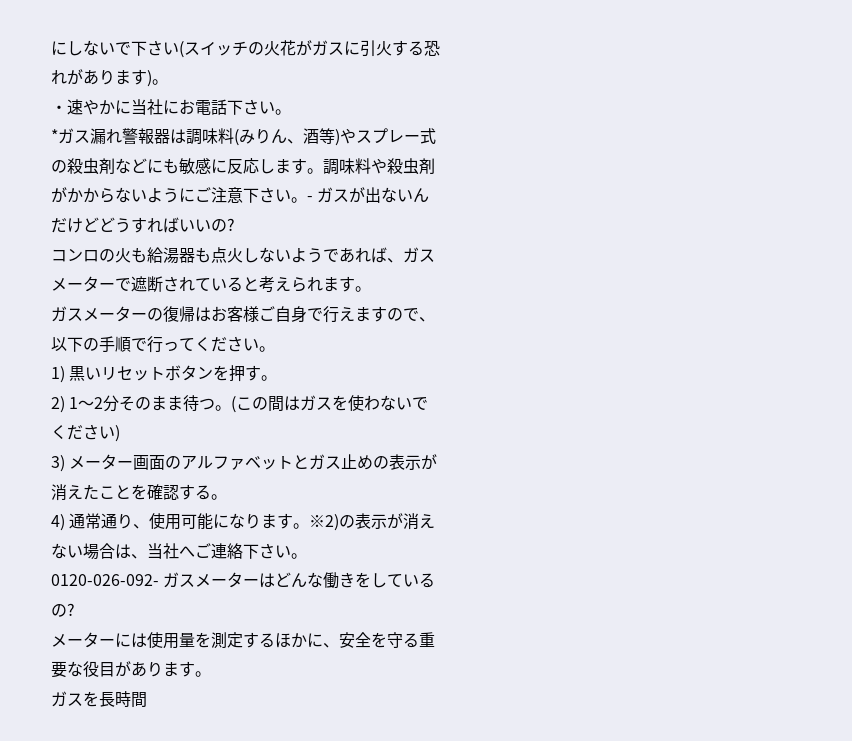にしないで下さい(スイッチの火花がガスに引火する恐れがあります)。
・速やかに当社にお電話下さい。
*ガス漏れ警報器は調味料(みりん、酒等)やスプレー式の殺虫剤などにも敏感に反応します。調味料や殺虫剤がかからないようにご注意下さい。- ガスが出ないんだけどどうすればいいの?
コンロの火も給湯器も点火しないようであれば、ガスメーターで遮断されていると考えられます。
ガスメーターの復帰はお客様ご自身で行えますので、以下の手順で行ってください。
1) 黒いリセットボタンを押す。
2) 1〜2分そのまま待つ。(この間はガスを使わないでください)
3) メーター画面のアルファベットとガス止めの表示が消えたことを確認する。
4) 通常通り、使用可能になります。※2)の表示が消えない場合は、当社へご連絡下さい。
0120-026-092- ガスメーターはどんな働きをしているの?
メーターには使用量を測定するほかに、安全を守る重要な役目があります。
ガスを長時間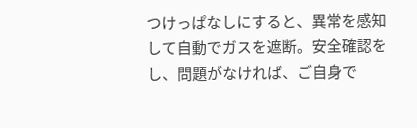つけっぱなしにすると、異常を感知して自動でガスを遮断。安全確認をし、問題がなければ、ご自身で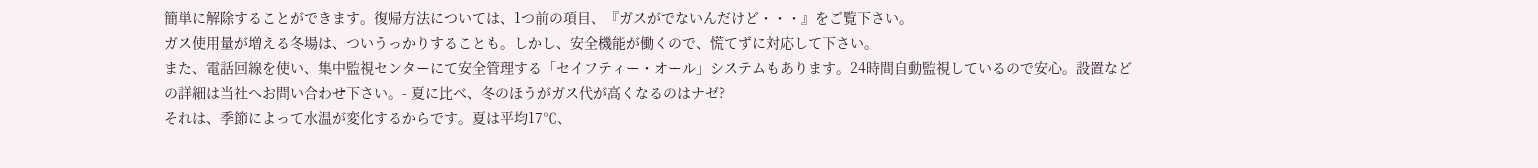簡単に解除することができます。復帰方法については、1つ前の項目、『ガスがでないんだけど・・・』をご覧下さい。
ガス使用量が増える冬場は、ついうっかりすることも。しかし、安全機能が働くので、慌てずに対応して下さい。
また、電話回線を使い、集中監視センターにて安全管理する「セイフティー・オール」システムもあります。24時間自動監視しているので安心。設置などの詳細は当社へお問い合わせ下さい。- 夏に比べ、冬のほうがガス代が高くなるのはナゼ?
それは、季節によって水温が変化するからです。夏は平均17℃、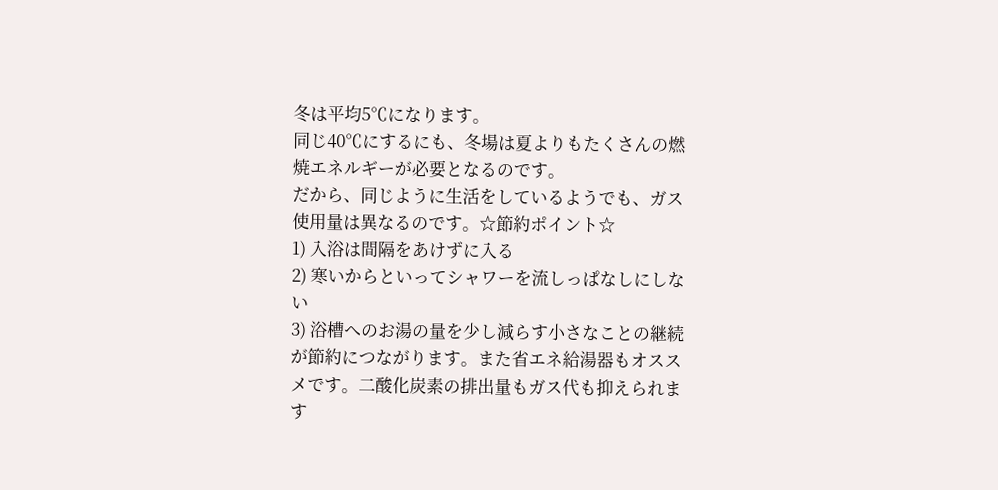冬は平均5℃になります。
同じ40℃にするにも、冬場は夏よりもたくさんの燃焼エネルギーが必要となるのです。
だから、同じように生活をしているようでも、ガス使用量は異なるのです。☆節約ポイント☆
1) 入浴は間隔をあけずに入る
2) 寒いからといってシャワーを流しっぱなしにしない
3) 浴槽へのお湯の量を少し減らす小さなことの継続が節約につながります。また省エネ給湯器もオススメです。二酸化炭素の排出量もガス代も抑えられます